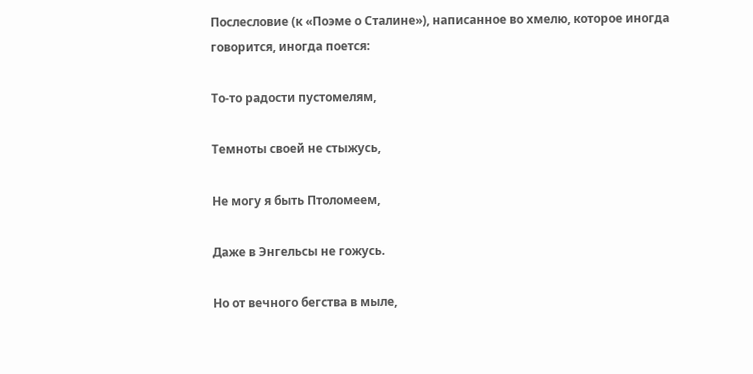Послесловие (к «Поэме о Сталине»), написанное во хмелю, которое иногда говорится, иногда поется:

То-то радости пустомелям,

Темноты своей не стыжусь,

Не могу я быть Птоломеем,

Даже в Энгельсы не гожусь.

Но от вечного бегства в мыле,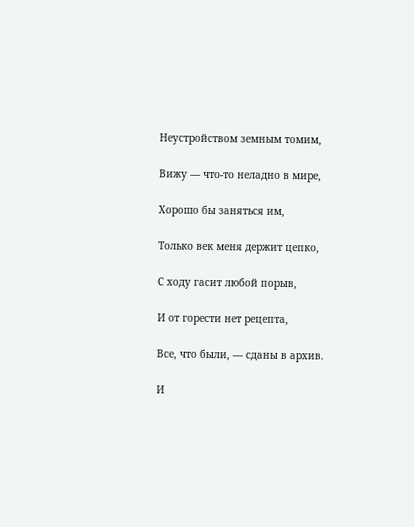Неустройством земным томим,

Вижу — что-то неладно в мире,

Хорошо бы заняться им,

Только век меня держит цепко,

С ходу гасит любой порыв,

И от горести нет рецепта,

Все, что были, — сданы в архив.

И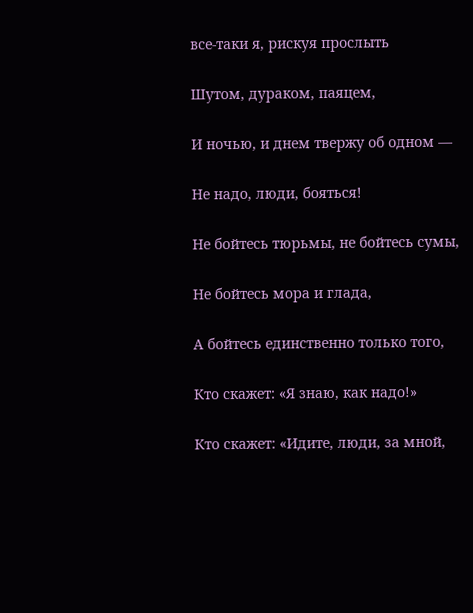все-таки я, рискуя прослыть

Шутом, дураком, паяцем,

И ночью, и днем твержу об одном —

Не надо, люди, бояться!

Не бойтесь тюрьмы, не бойтесь сумы,

Не бойтесь мора и глада,

А бойтесь единственно только того,

Кто скажет: «Я знаю, как надо!»

Кто скажет: «Идите, люди, за мной,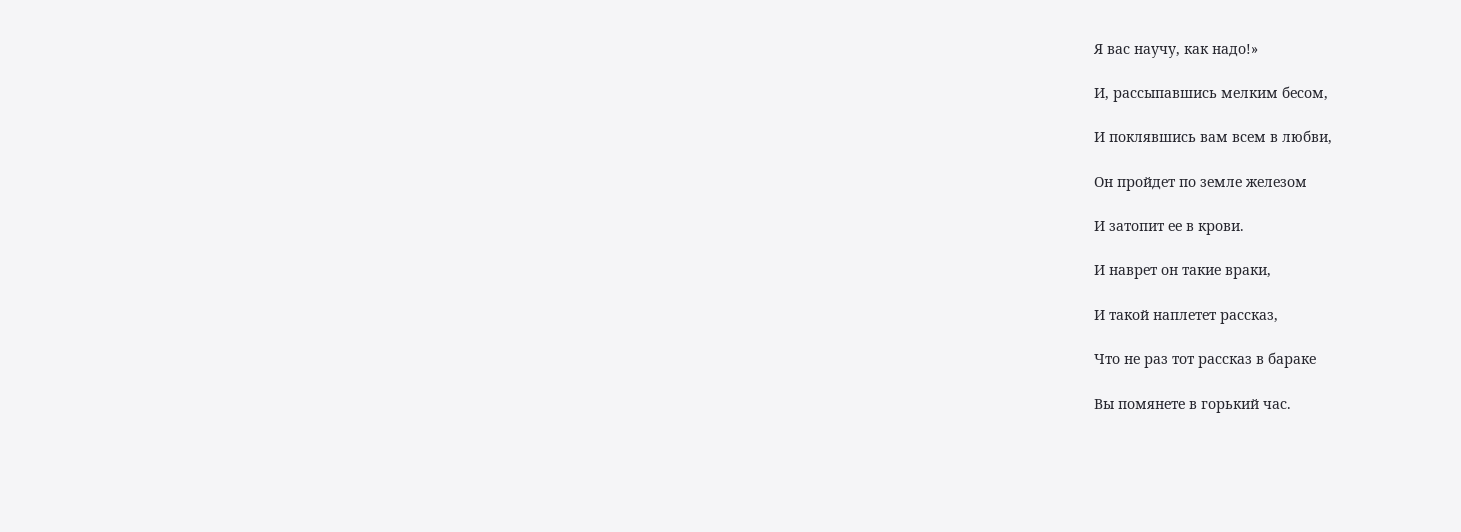Я вас научу, как надо!»

И, рассыпавшись мелким бесом,

И поклявшись вам всем в любви,

Он пройдет по земле железом

И затопит ее в крови.

И наврет он такие враки,

И такой наплетет рассказ,

Что не раз тот рассказ в бараке

Вы помянете в горький час.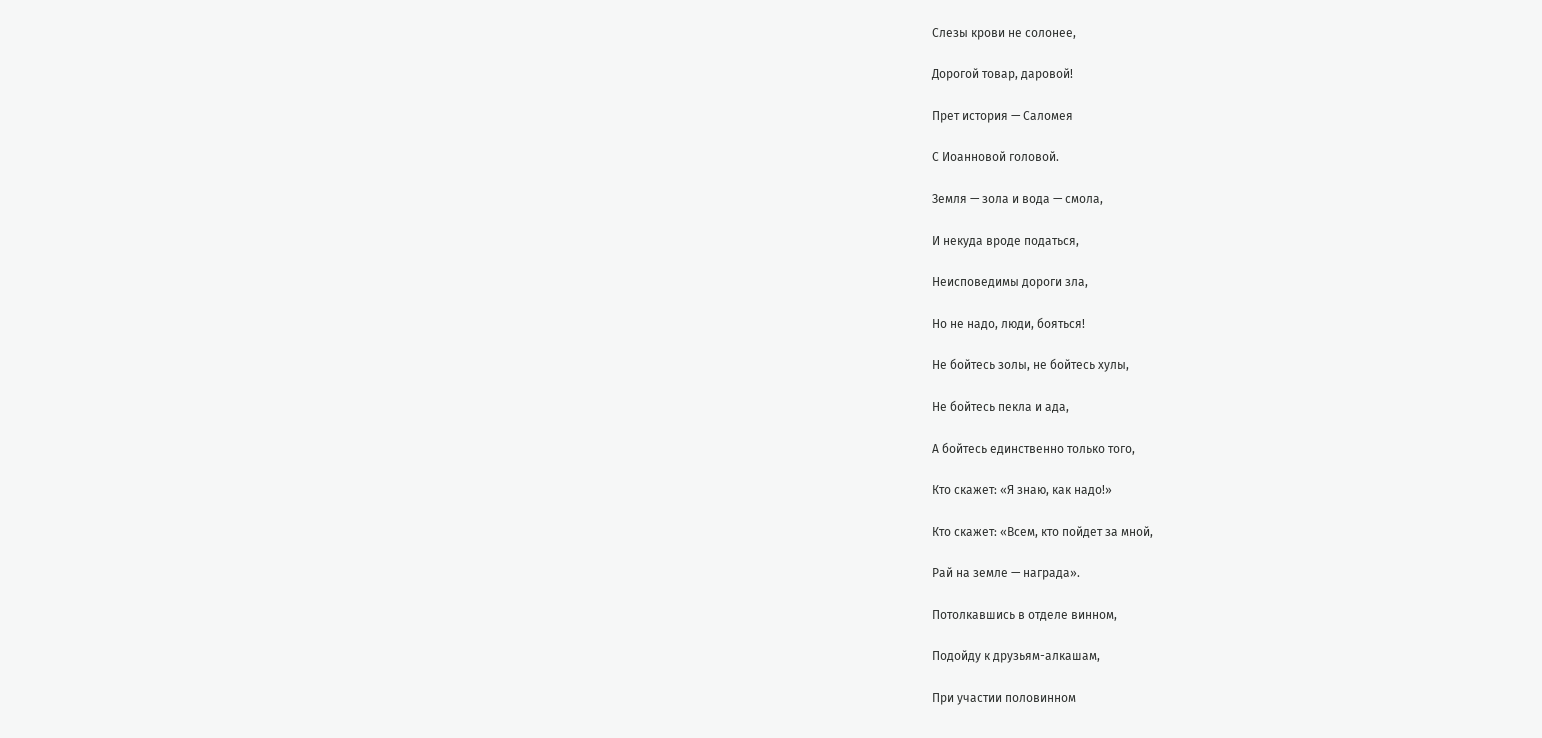Слезы крови не солонее,

Дорогой товар, даровой!

Прет история — Саломея

С Иоанновой головой.

Земля — зола и вода — смола,

И некуда вроде податься,

Неисповедимы дороги зла,

Но не надо, люди, бояться!

Не бойтесь золы, не бойтесь хулы,

Не бойтесь пекла и ада,

А бойтесь единственно только того,

Кто скажет: «Я знаю, как надо!»

Кто скажет: «Всем, кто пойдет за мной,

Рай на земле — награда».

Потолкавшись в отделе винном,

Подойду к друзьям-алкашам,

При участии половинном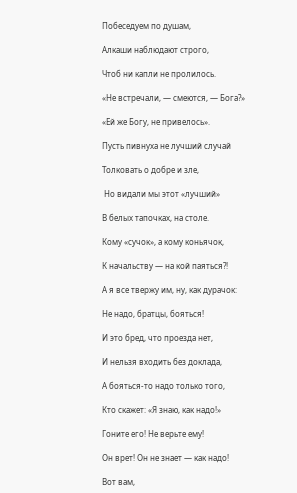Побеседуем по душам,

Алкаши наблюдают строго,

Чтоб ни капли не пролилось.

«Не встречали, — смеются, — Бога?»

«Ей же Богу, не привелось».

Пусть пивнуха не лучший случай

Толковать о добре и зле,

 Но видали мы этот «лучший»

В белых тапочках, на столе.

Кому «сучок», а кому коньячок,

К начальству — на кой паяться?!

А я все твержу им, ну, как дурачок:

Не надо, братцы, бояться!

И это бред, что проезда нет,

И нельзя входить без доклада,

А бояться-то надо только того,

Кто скажет: «Я знаю, как надо!»

Гоните его! Не верьте ему!

Он врет! Он не знает — как надо!

Вот вам,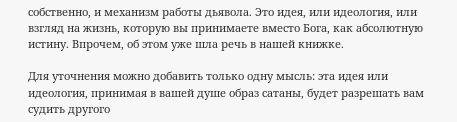собственно, и механизм работы дьявола. Это идея, или идеология, или взгляд на жизнь, которую вы принимаете вместо Бога, как абсолютную истину. Впрочем, об этом уже шла речь в нашей книжке.

Для уточнения можно добавить только одну мысль: эта идея или идеология, принимая в вашей душе образ сатаны, будет разрешать вам судить другого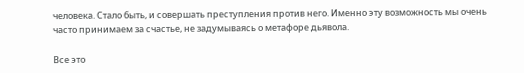человека. Стало быть, и совершать преступления против него. Именно эту возможность мы очень часто принимаем за счастье, не задумываясь о метафоре дьявола.

Все это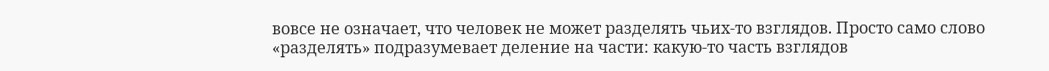вовсе не означает, что человек не может разделять чьих-то взглядов. Просто само слово «разделять» подразумевает деление на части: какую-то часть взглядов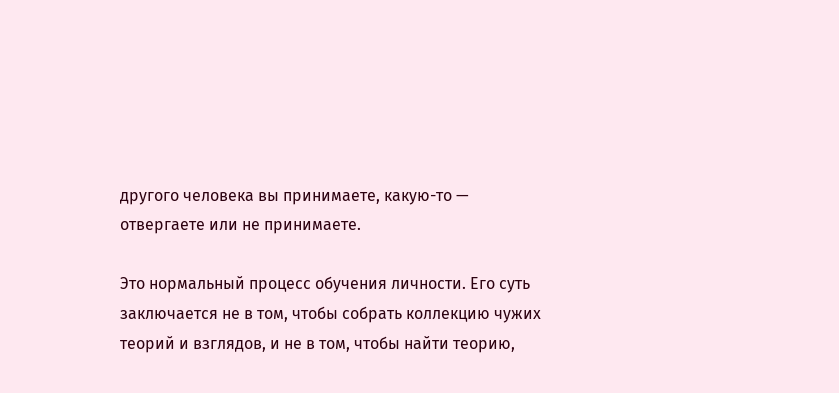другого человека вы принимаете, какую-то — отвергаете или не принимаете.

Это нормальный процесс обучения личности. Его суть заключается не в том, чтобы собрать коллекцию чужих теорий и взглядов, и не в том, чтобы найти теорию,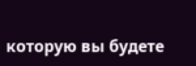которую вы будете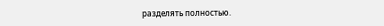разделять полностью.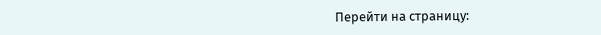Перейти на страницу: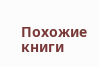Похожие книги